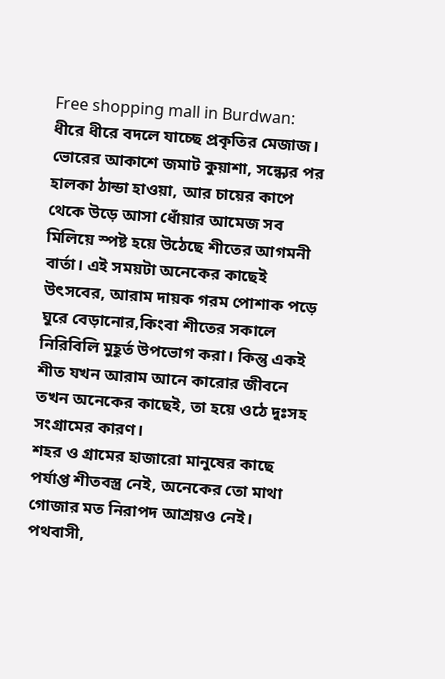Free shopping mall in Burdwan: ধীরে ধীরে বদলে যাচ্ছে প্রকৃতির মেজাজ। ভোরের আকাশে জমাট কুয়াশা, সন্ধ্যের পর হালকা ঠান্ডা হাওয়া, আর চায়ের কাপে থেকে উড়ে আসা ধোঁয়ার আমেজ সব মিলিয়ে স্পষ্ট হয়ে উঠেছে শীতের আগমনী বার্তা। এই সময়টা অনেকের কাছেই উৎসবের, আরাম দায়ক গরম পোশাক পড়ে ঘুরে বেড়ানোর,কিংবা শীতের সকালে নিরিবিলি মুহূর্ত উপভোগ করা। কিন্তু একই শীত যখন আরাম আনে কারোর জীবনে তখন অনেকের কাছেই, তা হয়ে ওঠে দুঃসহ সংগ্রামের কারণ।
শহর ও গ্রামের হাজারো মানুষের কাছে পর্যাপ্ত শীতবস্ত্র নেই, অনেকের তো মাথা গোজার মত নিরাপদ আশ্রয়ও নেই। পথবাসী,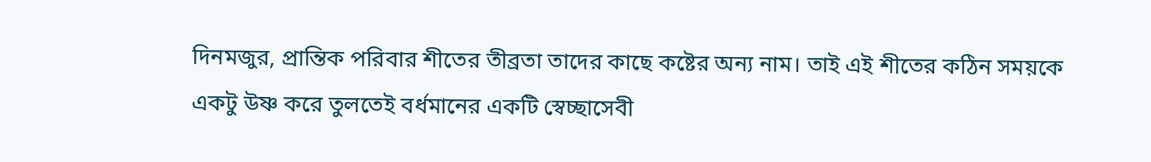দিনমজুর, প্রান্তিক পরিবার শীতের তীব্রতা তাদের কাছে কষ্টের অন্য নাম। তাই এই শীতের কঠিন সময়কে একটু উষ্ণ করে তুলতেই বর্ধমানের একটি স্বেচ্ছাসেবী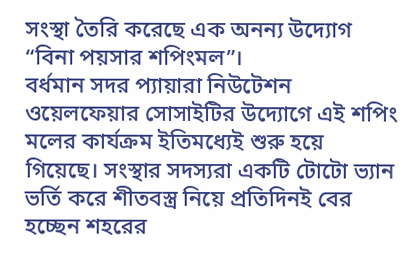সংস্থা তৈরি করেছে এক অনন্য উদ্যোগ “বিনা পয়সার শপিংমল”।
বর্ধমান সদর প্যায়ারা নিউটেশন ওয়েলফেয়ার সোসাইটির উদ্যোগে এই শপিং মলের কার্যক্রম ইতিমধ্যেই শুরু হয়ে গিয়েছে। সংস্থার সদস্যরা একটি টোটো ভ্যান ভর্তি করে শীতবস্ত্র নিয়ে প্রতিদিনই বের হচ্ছেন শহরের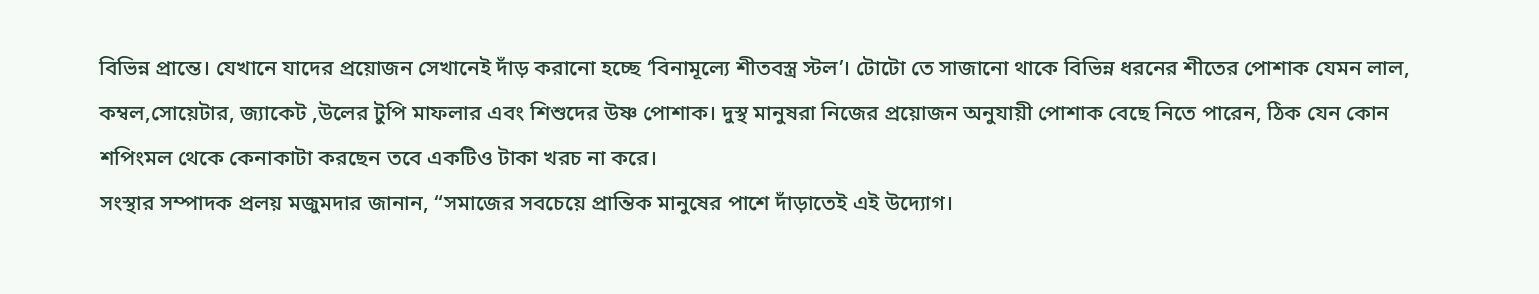বিভিন্ন প্রান্তে। যেখানে যাদের প্রয়োজন সেখানেই দাঁড় করানো হচ্ছে ‘বিনামূল্যে শীতবস্ত্র স্টল’। টোটো তে সাজানো থাকে বিভিন্ন ধরনের শীতের পোশাক যেমন লাল, কম্বল,সোয়েটার, জ্যাকেট ,উলের টুপি মাফলার এবং শিশুদের উষ্ণ পোশাক। দুস্থ মানুষরা নিজের প্রয়োজন অনুযায়ী পোশাক বেছে নিতে পারেন, ঠিক যেন কোন শপিংমল থেকে কেনাকাটা করছেন তবে একটিও টাকা খরচ না করে।
সংস্থার সম্পাদক প্রলয় মজুমদার জানান, “সমাজের সবচেয়ে প্রান্তিক মানুষের পাশে দাঁড়াতেই এই উদ্যোগ।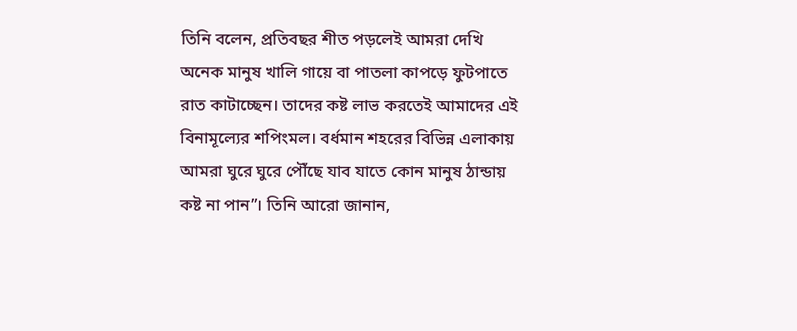তিনি বলেন, প্রতিবছর শীত পড়লেই আমরা দেখি অনেক মানুষ খালি গায়ে বা পাতলা কাপড়ে ফুটপাতে রাত কাটাচ্ছেন। তাদের কষ্ট লাভ করতেই আমাদের এই বিনামূল্যের শপিংমল। বর্ধমান শহরের বিভিন্ন এলাকায় আমরা ঘুরে ঘুরে পৌঁছে যাব যাতে কোন মানুষ ঠান্ডায় কষ্ট না পান”। তিনি আরো জানান,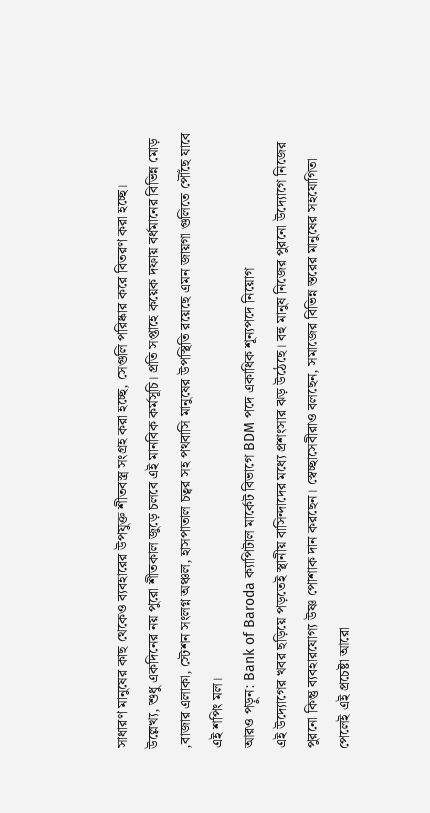সাধারণ মানুষের কাছ থেকেও ব্যবহারের উপযুক্ত শীতবস্ত্র সংগ্রহ করা হচ্ছে, সেগুলি পরিষ্কার করে বিতরণ করা হচ্ছে।
উল্লেখ্য, শুধু একদিনের নয় পুরো শীতকাল জুড়ে চলবে এই মানবিক কর্মসূচি। প্রতি সপ্তাহে কয়েক দফায় বর্ধমানের বিভিন্ন মোড় ,বাজার এলাকা, স্টেশন সংলগ্ন অঞ্চল, হাসপাতাল চত্বর সহ পথবাসি মানুষের উপস্থিতি রয়েছে এমন জায়গা গুলিতে পৌঁছে যাবে এই শপিং মল।
আরও পড়ুন: Bank of Baroda ক্যাপিটাল মার্কেট বিভাগে BDM পদে একাধিক শূন্যপদে নিয়োগ
এই উদ্যোগের খবর ছড়িয়ে পড়তেই স্থানীয় বাসিন্দাদের মধ্যে প্রশংসার ঝড় উঠেছে। বহু মানুষ নিজের পুরনো উদ্যোগে নিজের পুরনো কিন্তু ব্যবহারযোগ্য উষ্ণ পোশাক দান করছেন। স্বেচ্ছাসেবীরাও বলছেন, সমাজের বিভিন্ন স্তরের মানুষের সহযোগিতা পেলেই এই প্রচেষ্টা আরো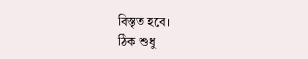বিস্তৃত হবে।
ঠিক শুধু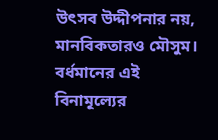উৎসব উদ্দীপনার নয়, মানবিকতারও মৌসুম। বর্ধমানের এই বিনামূল্যের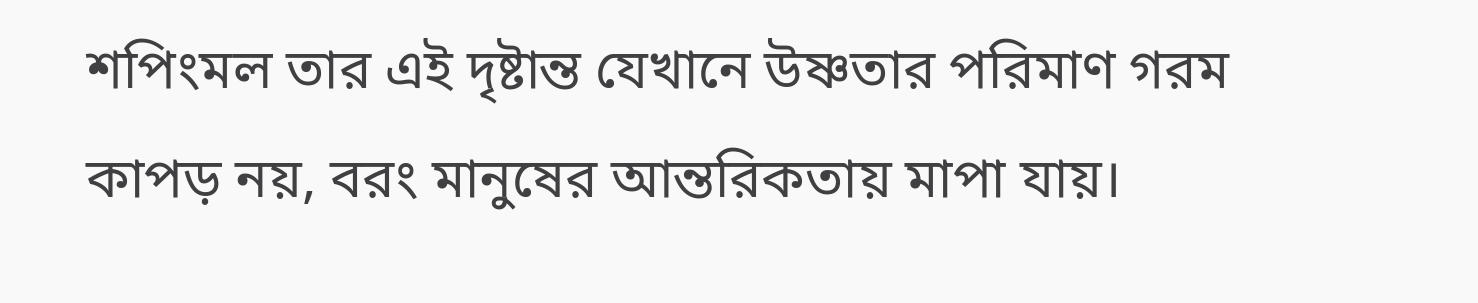শপিংমল তার এই দৃষ্টান্ত যেখানে উষ্ণতার পরিমাণ গরম কাপড় নয়, বরং মানুষের আন্তরিকতায় মাপা যায়।